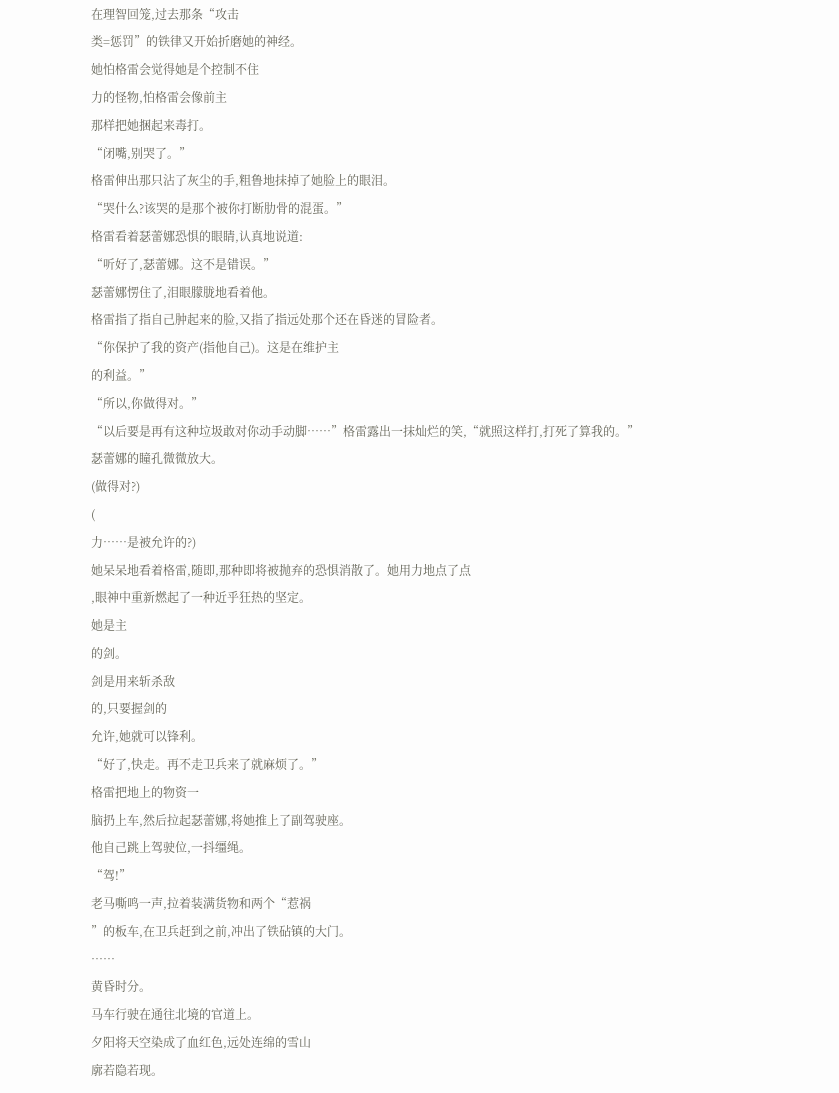在理智回笼,过去那条“攻击
类=惩罚”的铁律又开始折磨她的神经。
她怕格雷会觉得她是个控制不住
力的怪物,怕格雷会像前主
那样把她捆起来毒打。
“闭嘴,别哭了。”
格雷伸出那只沾了灰尘的手,粗鲁地抹掉了她脸上的眼泪。
“哭什么?该哭的是那个被你打断肋骨的混蛋。”
格雷看着瑟蕾娜恐惧的眼睛,认真地说道:
“听好了,瑟蕾娜。这不是错误。”
瑟蕾娜愣住了,泪眼朦胧地看着他。
格雷指了指自己肿起来的脸,又指了指远处那个还在昏迷的冒险者。
“你保护了我的资产(指他自己)。这是在维护主
的利益。”
“所以,你做得对。”
“以后要是再有这种垃圾敢对你动手动脚……”格雷露出一抹灿烂的笑,“就照这样打,打死了算我的。”
瑟蕾娜的瞳孔微微放大。
(做得对?)
(
力……是被允许的?)
她呆呆地看着格雷,随即,那种即将被抛弃的恐惧消散了。她用力地点了点
,眼神中重新燃起了一种近乎狂热的坚定。
她是主
的剑。
剑是用来斩杀敌
的,只要握剑的
允许,她就可以锋利。
“好了,快走。再不走卫兵来了就麻烦了。”
格雷把地上的物资一
脑扔上车,然后拉起瑟蕾娜,将她推上了副驾驶座。
他自己跳上驾驶位,一抖缰绳。
“驾!”
老马嘶鸣一声,拉着装满货物和两个“惹祸
”的板车,在卫兵赶到之前,冲出了铁砧镇的大门。
……
黄昏时分。
马车行驶在通往北境的官道上。
夕阳将天空染成了血红色,远处连绵的雪山
廓若隐若现。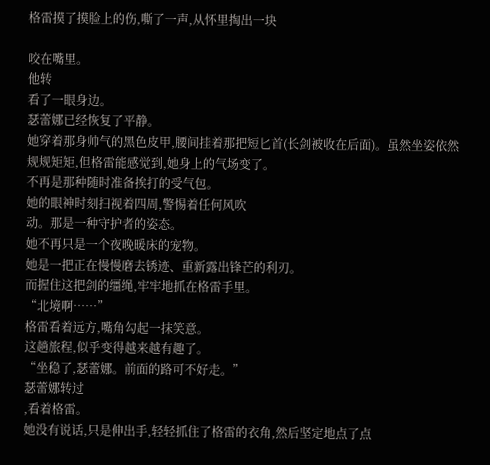格雷摸了摸脸上的伤,嘶了一声,从怀里掏出一块

咬在嘴里。
他转
看了一眼身边。
瑟蕾娜已经恢复了平静。
她穿着那身帅气的黑色皮甲,腰间挂着那把短匕首(长剑被收在后面)。虽然坐姿依然规规矩矩,但格雷能感觉到,她身上的气场变了。
不再是那种随时准备挨打的受气包。
她的眼神时刻扫视着四周,警惕着任何风吹
动。那是一种守护者的姿态。
她不再只是一个夜晚暖床的宠物。
她是一把正在慢慢磨去锈迹、重新露出锋芒的利刃。
而握住这把剑的缰绳,牢牢地抓在格雷手里。
“北境啊……”
格雷看着远方,嘴角勾起一抹笑意。
这趟旅程,似乎变得越来越有趣了。
“坐稳了,瑟蕾娜。前面的路可不好走。”
瑟蕾娜转过
,看着格雷。
她没有说话,只是伸出手,轻轻抓住了格雷的衣角,然后坚定地点了点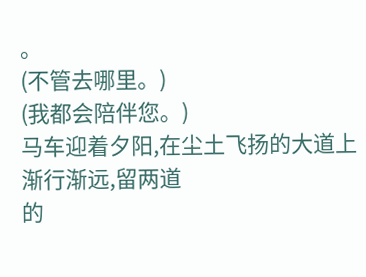。
(不管去哪里。)
(我都会陪伴您。)
马车迎着夕阳,在尘土飞扬的大道上渐行渐远,留两道
的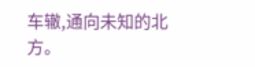车辙,通向未知的北方。